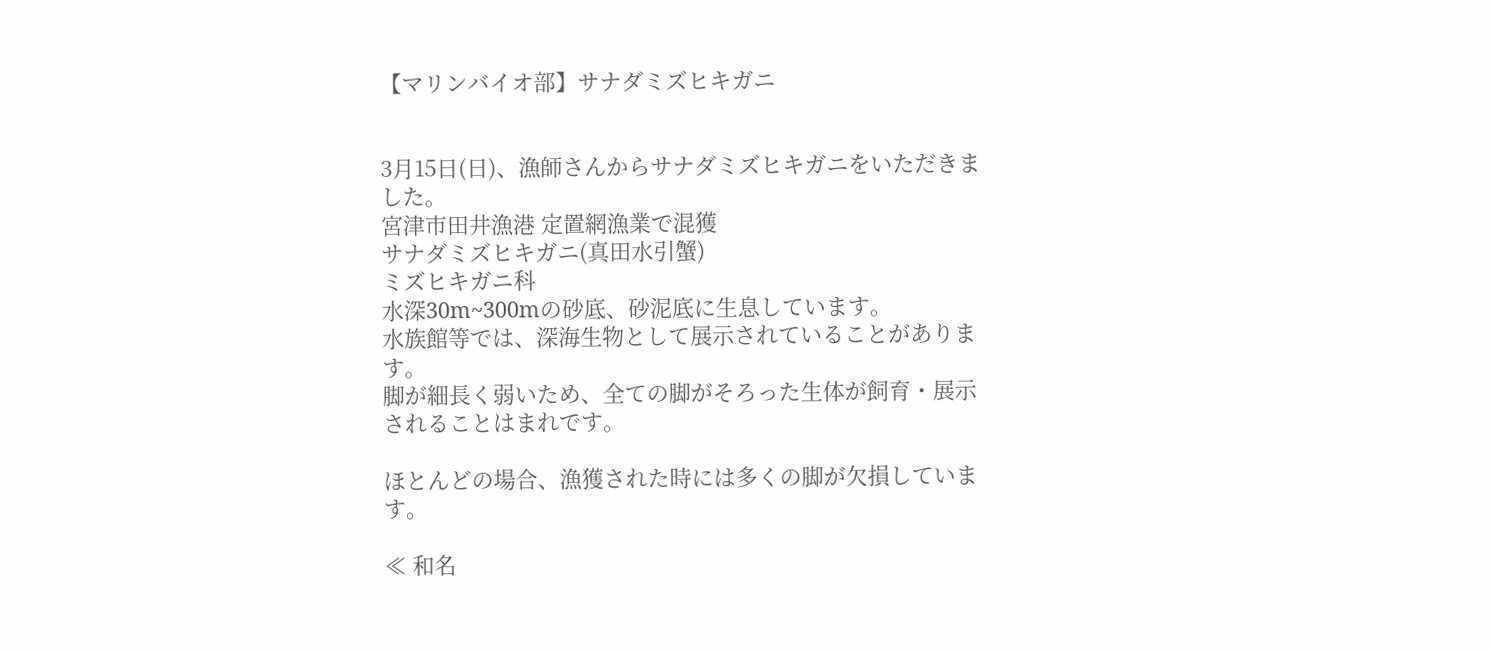【マリンバイオ部】サナダミズヒキガニ


3月15日(日)、漁師さんからサナダミズヒキガニをいただきました。
宮津市田井漁港 定置網漁業で混獲
サナダミズヒキガニ(真田水引蟹)
ミズヒキガニ科
水深30m~300mの砂底、砂泥底に生息しています。
水族館等では、深海生物として展示されていることがあります。
脚が細長く弱いため、全ての脚がそろった生体が飼育・展示されることはまれです。

ほとんどの場合、漁獲された時には多くの脚が欠損しています。

≪ 和名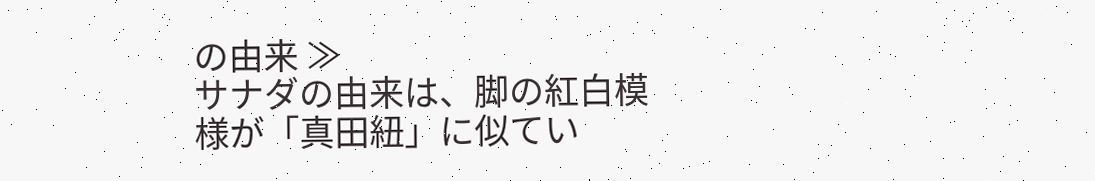の由来 ≫
サナダの由来は、脚の紅白模様が「真田紐」に似てい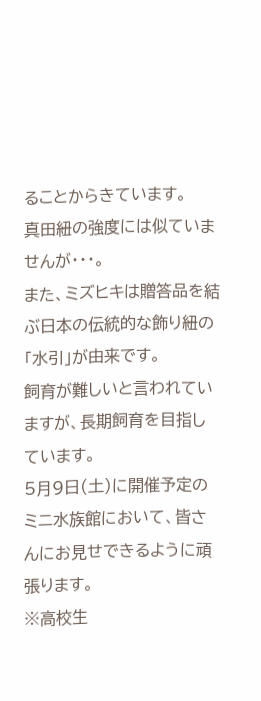ることからきています。
真田紐の強度には似ていませんが・・・。
また、ミズヒキは贈答品を結ぶ日本の伝統的な飾り紐の「水引」が由来です。
飼育が難しいと言われていますが、長期飼育を目指しています。
5月9日(土)に開催予定のミニ水族館において、皆さんにお見せできるように頑張ります。
※高校生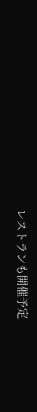レストランも開催予定